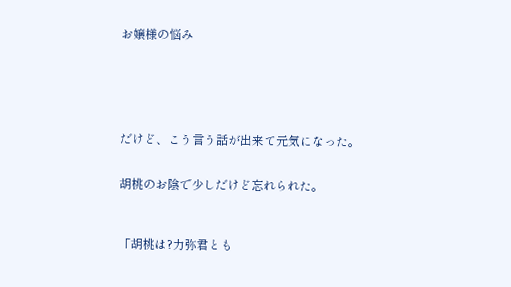お嬢様の悩み






だけど、こう言う話が出来て元気になった。


胡桃のお陰で少しだけど忘れられた。



「胡桃は?力弥君とも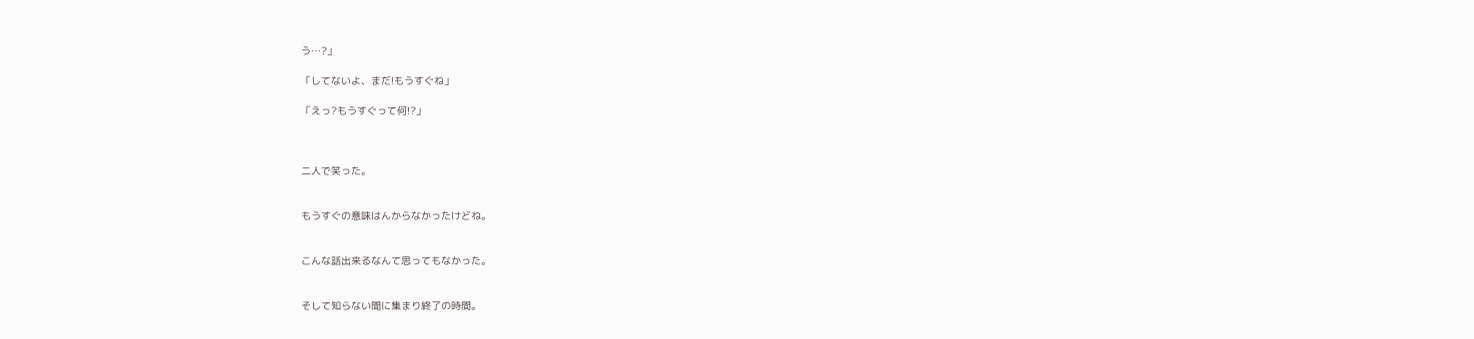う…?」

「してないよ、まだ!もうすぐね」

「えっ?もうすぐって何!?」



二人で笑った。


もうすぐの意味はんからなかったけどね。


こんな話出来るなんて思ってもなかった。


そして知らない間に集まり終了の時間。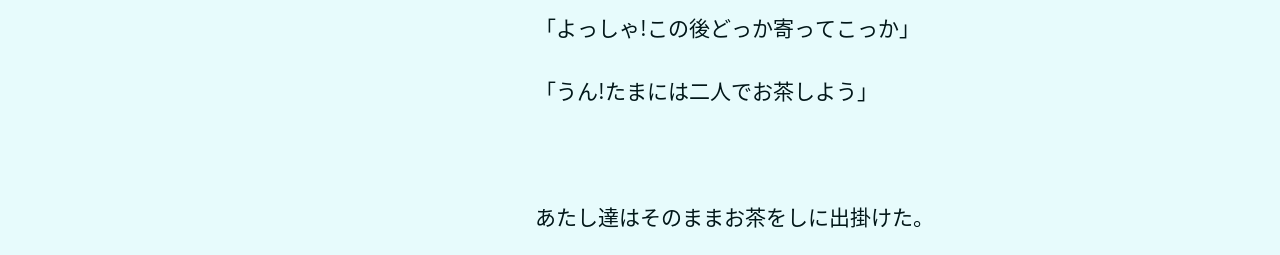「よっしゃ!この後どっか寄ってこっか」

「うん!たまには二人でお茶しよう」



あたし達はそのままお茶をしに出掛けた。